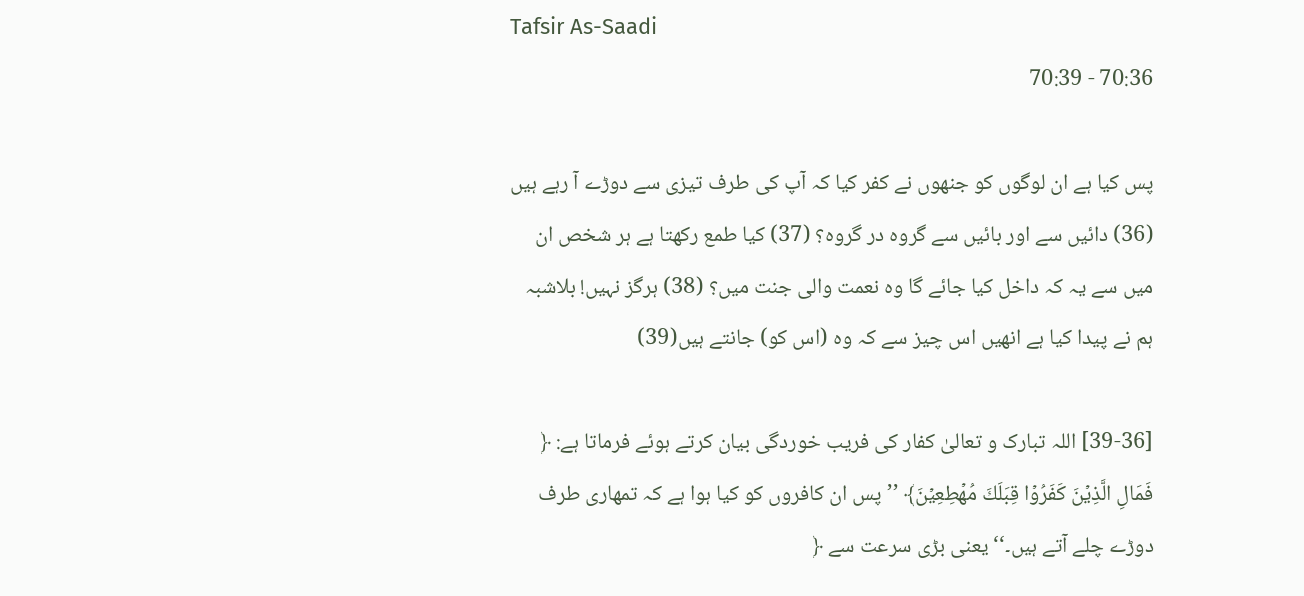Tafsir As-Saadi
70:36 - 70:39

پس کیا ہے ان لوگوں کو جنھوں نے کفر کیا کہ آپ کی طرف تیزی سے دوڑے آ رہے ہیں (36) دائیں سے اور بائیں سے گروہ در گروہ؟ (37) کیا طمع رکھتا ہے ہر شخص ان میں سے یہ کہ داخل کیا جائے گا وہ نعمت والی جنت میں؟ (38) ہرگز نہیں! بلاشبہ ہم نے پیدا کیا ہے انھیں اس چیز سے کہ وہ (اس کو) جانتے ہیں(39)

[39-36] اللہ تبارک و تعالیٰ کفار کی فریب خوردگی بیان کرتے ہوئے فرماتا ہے: ﴿ فَمَالِ الَّذِيۡنَ كَفَرُوۡا قِبَلَكَ مُهۡطِعِيۡنَ﴾ ’’پس ان کافروں کو کیا ہوا ہے کہ تمھاری طرف دوڑے چلے آتے ہیں۔‘‘ یعنی بڑی سرعت سے ﴿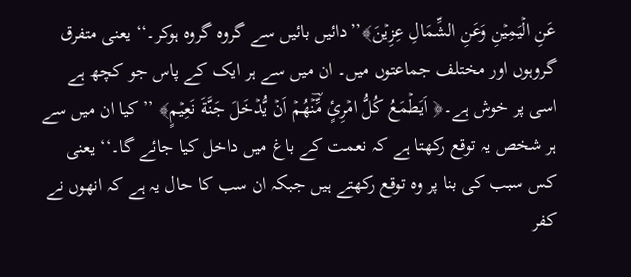عَنِ الۡيَمِيۡنِ وَعَنِ الشِّمَالِ عِزِيۡنَ﴾’’دائیں بائیں سے گروہ گروہ ہوکر۔‘‘ یعنی متفرق گروہوں اور مختلف جماعتوں میں۔ ان میں سے ہر ایک کے پاس جو کچھ ہے اسی پر خوش ہے۔﴿ اَيَطۡمَعُ كُلُّ امۡرِئٍ مِّؔنۡهُمۡ اَنۡ يُّدۡخَلَ جَنَّةَ نَعِيۡمٍ﴾ ’’کیا ان میں سے ہر شخص یہ توقع رکھتا ہے کہ نعمت کے باغ میں داخل کیا جائے گا۔‘‘ یعنی کس سبب کی بنا پر وہ توقع رکھتے ہیں جبکہ ان سب کا حال یہ ہے کہ انھوں نے کفر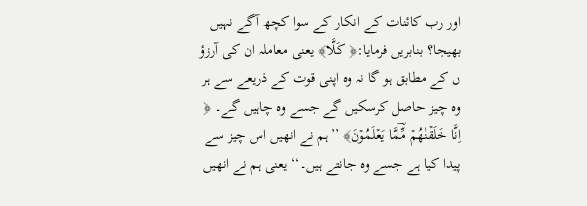اور رب کائنات کے انکار کے سوا کچھ آگے نہیں بھیجا؟ بنابریں فرمایا:﴿ كَلَّا﴾ یعنی معاملہ ان کی آرزؤ ں کے مطابق ہو گا نہ وہ اپنی قوت کے ذریعے سے ہر وہ چیز حاصل کرسکیں گے جسے وہ چاہیں گے۔ ﴿ اِنَّا خَلَقۡنٰهُمۡ مِّؔمَّا يَعۡلَمُوۡنَ﴾ ’’ہم نے انھیں اس چیز سے پیدا کیا ہے جسے وہ جانتے ہیں۔‘‘ یعنی ہم نے انھیں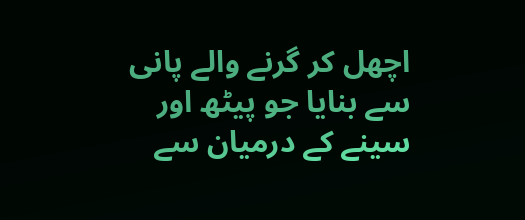اچھل کر گرنے والے پانی سے بنایا جو پیٹھ اور سینے کے درمیان سے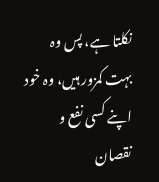نکلتا ہے، پس وہ بہت کمزور ہیں، وہ خود اپنے کسی نفع و نقصان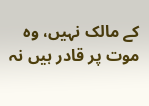کے مالک نہیں، وہ موت پر قادر ہیں نہ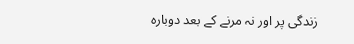زندگی پر اور نہ مرنے کے بعد دوبارہ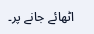اٹھائے جانے پر۔